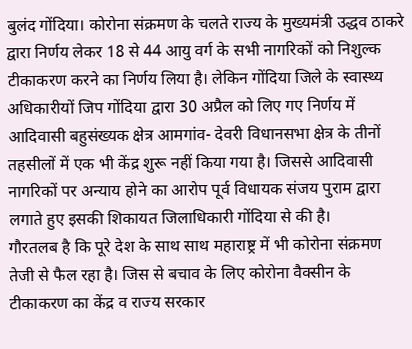बुलंद गोंदिया। कोरोना संक्रमण के चलते राज्य के मुख्यमंत्री उद्धव ठाकरे द्वारा निर्णय लेकर 18 से 44 आयु वर्ग के सभी नागरिकों को निशुल्क टीकाकरण करने का निर्णय लिया है। लेकिन गोंदिया जिले के स्वास्थ्य अधिकारीयों जिप गोंदिया द्वारा 30 अप्रैल को लिए गए निर्णय में आदिवासी बहुसंख्यक क्षेत्र आमगांव- देवरी विधानसभा क्षेत्र के तीनों तहसीलों में एक भी केंद्र शुरू नहीं किया गया है। जिससे आदिवासी नागरिकों पर अन्याय होने का आरोप पूर्व विधायक संजय पुराम द्वारा लगाते हुए इसकी शिकायत जिलाधिकारी गोंदिया से की है।
गौरतलब है कि पूरे देश के साथ साथ महाराष्ट्र में भी कोरोना संक्रमण तेजी से फैल रहा है। जिस से बचाव के लिए कोरोना वैक्सीन के टीकाकरण का केंद्र व राज्य सरकार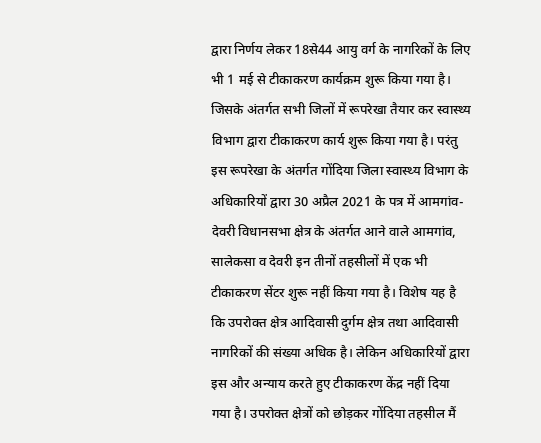द्वारा निर्णय लेकर 18से44 आयु वर्ग के नागरिकों के लिए भी 1 मई से टीकाकरण कार्यक्रम शुरू किया गया है। जिसके अंतर्गत सभी जिलों में रूपरेखा तैयार कर स्वास्थ्य विभाग द्वारा टीकाकरण कार्य शुरू किया गया है। परंतु इस रूपरेखा के अंतर्गत गोंदिया जिला स्वास्थ्य विभाग के अधिकारियों द्वारा 30 अप्रैल 2021 के पत्र में आमगांव- देवरी विधानसभा क्षेत्र के अंतर्गत आने वाले आमगांव, सालेकसा व देवरी इन तीनों तहसीलों में एक भी टीकाकरण सेंटर शुरू नहीं किया गया है। विशेष यह है कि उपरोक्त क्षेत्र आदिवासी दुर्गम क्षेत्र तथा आदिवासी नागरिकों की संख्या अधिक है। लेकिन अधिकारियों द्वारा इस और अन्याय करते हुए टीकाकरण केंद्र नहीं दिया गया है। उपरोक्त क्षेत्रों को छोड़कर गोंदिया तहसील मैं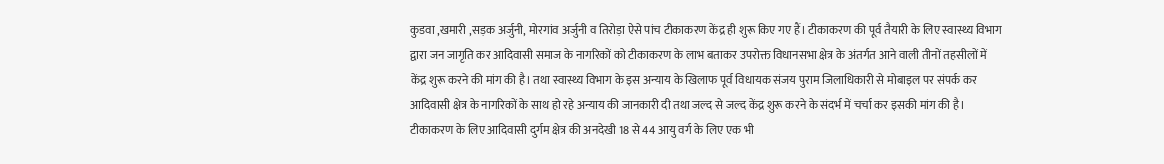कुडवा ,खमारी ,सड़क अर्जुनी, मोरगांव अर्जुनी व तिरोड़ा ऐसे पांच टीकाकरण केंद्र ही शुरू किए गए हैं। टीकाकरण की पूर्व तैयारी के लिए स्वास्थ्य विभाग द्वारा जन जागृति कर आदिवासी समाज के नागरिकों को टीकाकरण के लाभ बताकर उपरोक्त विधानसभा क्षेत्र के अंतर्गत आने वाली तीनों तहसीलों में केंद्र शुरू करने की मांग की है। तथा स्वास्थ्य विभाग के इस अन्याय के खिलाफ पूर्व विधायक संजय पुराम जिलाधिकारी से मोबाइल पर संपर्क कर आदिवासी क्षेत्र के नागरिकों के साथ हो रहे अन्याय की जानकारी दी तथा जल्द से जल्द केंद्र शुरू करने के संदर्भ में चर्चा कर इसकी मांग की है।
टीकाकरण के लिए आदिवासी दुर्गम क्षेत्र की अनदेखी 18 से 44 आयु वर्ग के लिए एक भी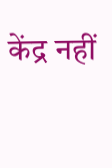केंद्र नहीं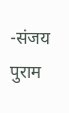-संजय पुराम